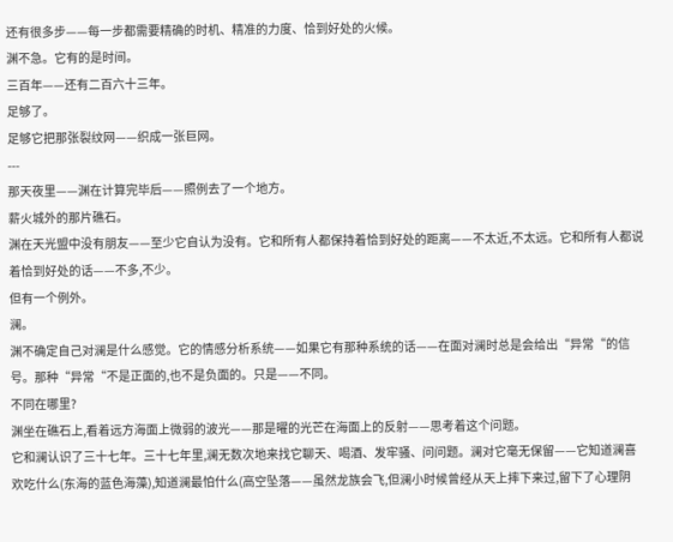还有很多步——每一步都需要精确的时机、精准的力度、恰到好处的火候。
渊不急。它有的是时间。
三百年——还有二百六十三年。
足够了。
足够它把那张裂纹网——织成一张巨网。
---
那天夜里——渊在计算完毕后——照例去了一个地方。
薪火城外的那片礁石。
渊在天光盟中没有朋友——至少它自认为没有。它和所有人都保持着恰到好处的距离——不太近,不太远。它和所有人都说着恰到好处的话——不多,不少。
但有一个例外。
澜。
渊不确定自己对澜是什么感觉。它的情感分析系统——如果它有那种系统的话——在面对澜时总是会给出“异常“的信号。那种“异常“不是正面的,也不是负面的。只是——不同。
不同在哪里?
渊坐在礁石上,看着远方海面上微弱的波光——那是曜的光芒在海面上的反射——思考着这个问题。
它和澜认识了三十七年。三十七年里,澜无数次地来找它聊天、喝酒、发牢骚、问问题。澜对它毫无保留——它知道澜喜欢吃什么(东海的蓝色海藻),知道澜最怕什么(高空坠落——虽然龙族会飞,但澜小时候曾经从天上摔下来过,留下了心理阴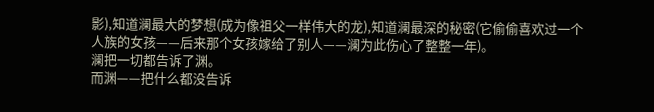影),知道澜最大的梦想(成为像祖父一样伟大的龙),知道澜最深的秘密(它偷偷喜欢过一个人族的女孩——后来那个女孩嫁给了别人——澜为此伤心了整整一年)。
澜把一切都告诉了渊。
而渊——把什么都没告诉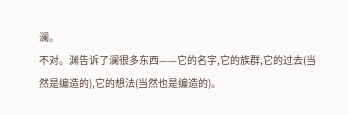澜。
不对。渊告诉了澜很多东西——它的名字,它的族群,它的过去(当然是编造的),它的想法(当然也是编造的)。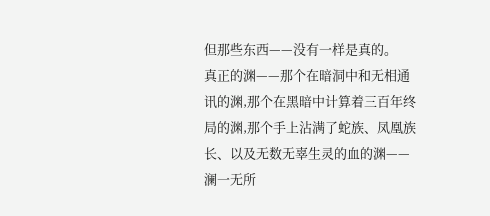但那些东西——没有一样是真的。
真正的渊——那个在暗洞中和无相通讯的渊,那个在黑暗中计算着三百年终局的渊,那个手上沾满了蛇族、凤凰族长、以及无数无辜生灵的血的渊——澜一无所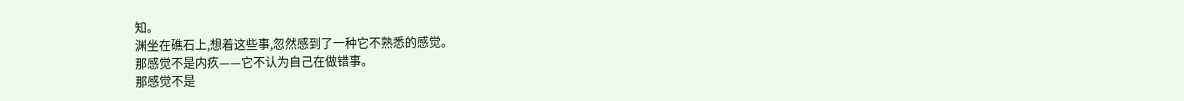知。
渊坐在礁石上,想着这些事,忽然感到了一种它不熟悉的感觉。
那感觉不是内疚——它不认为自己在做错事。
那感觉不是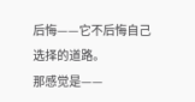后悔——它不后悔自己选择的道路。
那感觉是——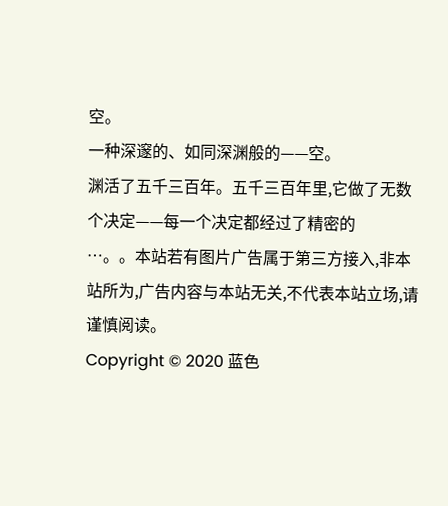空。
一种深邃的、如同深渊般的——空。
渊活了五千三百年。五千三百年里,它做了无数个决定——每一个决定都经过了精密的
…。。本站若有图片广告属于第三方接入,非本站所为,广告内容与本站无关,不代表本站立场,请谨慎阅读。
Copyright © 2020 蓝色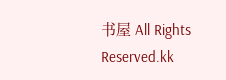书屋 All Rights Reserved.kk